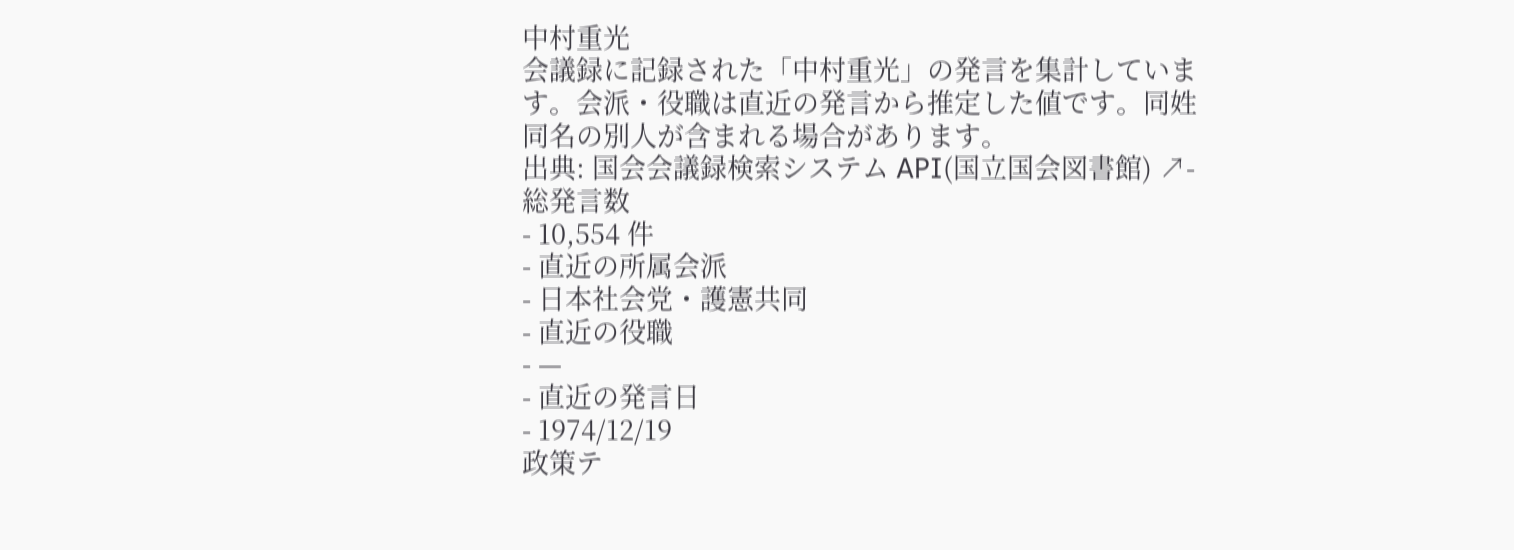中村重光
会議録に記録された「中村重光」の発言を集計しています。会派・役職は直近の発言から推定した値です。同姓同名の別人が含まれる場合があります。
出典: 国会会議録検索システム API(国立国会図書館) ↗- 総発言数
- 10,554 件
- 直近の所属会派
- 日本社会党・護憲共同
- 直近の役職
- —
- 直近の発言日
- 1974/12/19
政策テ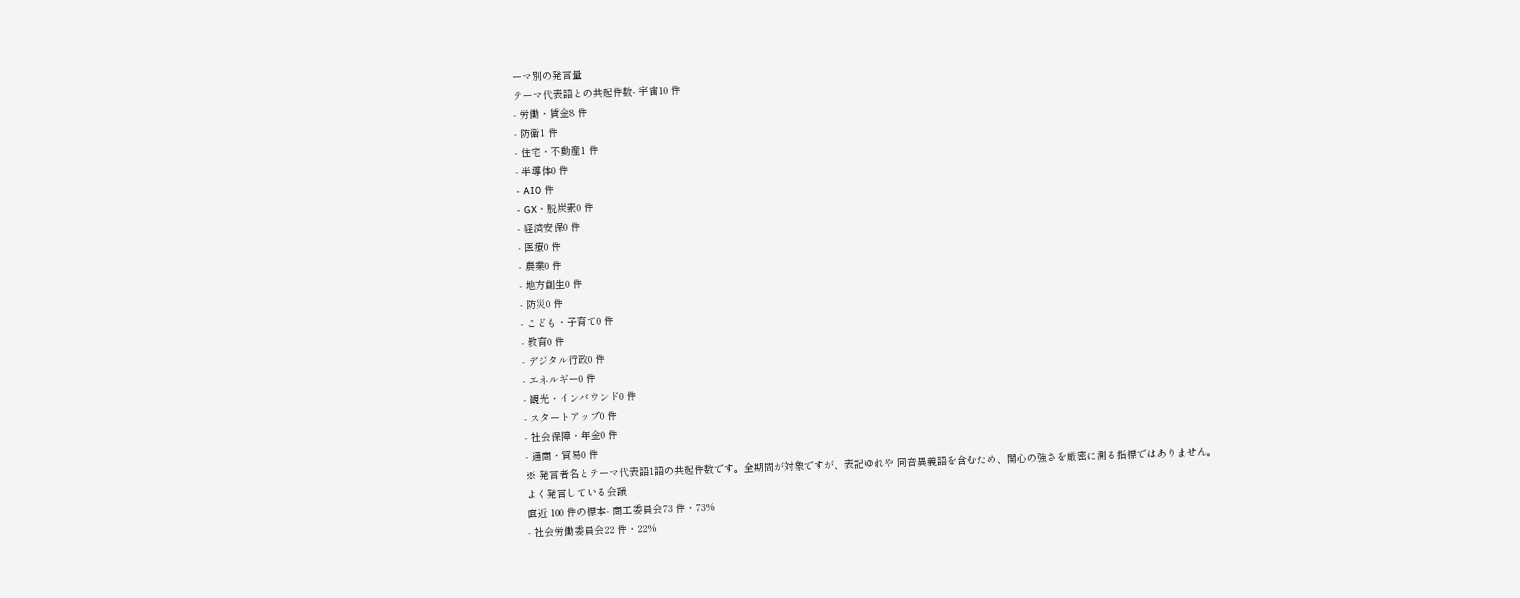ーマ別の発言量
テーマ代表語との共起件数- 宇宙10 件
- 労働・賃金8 件
- 防衛1 件
- 住宅・不動産1 件
- 半導体0 件
- AI0 件
- GX・脱炭素0 件
- 経済安保0 件
- 医療0 件
- 農業0 件
- 地方創生0 件
- 防災0 件
- こども・子育て0 件
- 教育0 件
- デジタル行政0 件
- エネルギー0 件
- 観光・インバウンド0 件
- スタートアップ0 件
- 社会保障・年金0 件
- 通商・貿易0 件
※ 発言者名とテーマ代表語1語の共起件数です。全期間が対象ですが、表記ゆれや 同音異義語を含むため、関心の強さを厳密に測る指標ではありません。
よく発言している会議
直近 100 件の標本- 商工委員会73 件・73%
- 社会労働委員会22 件・22%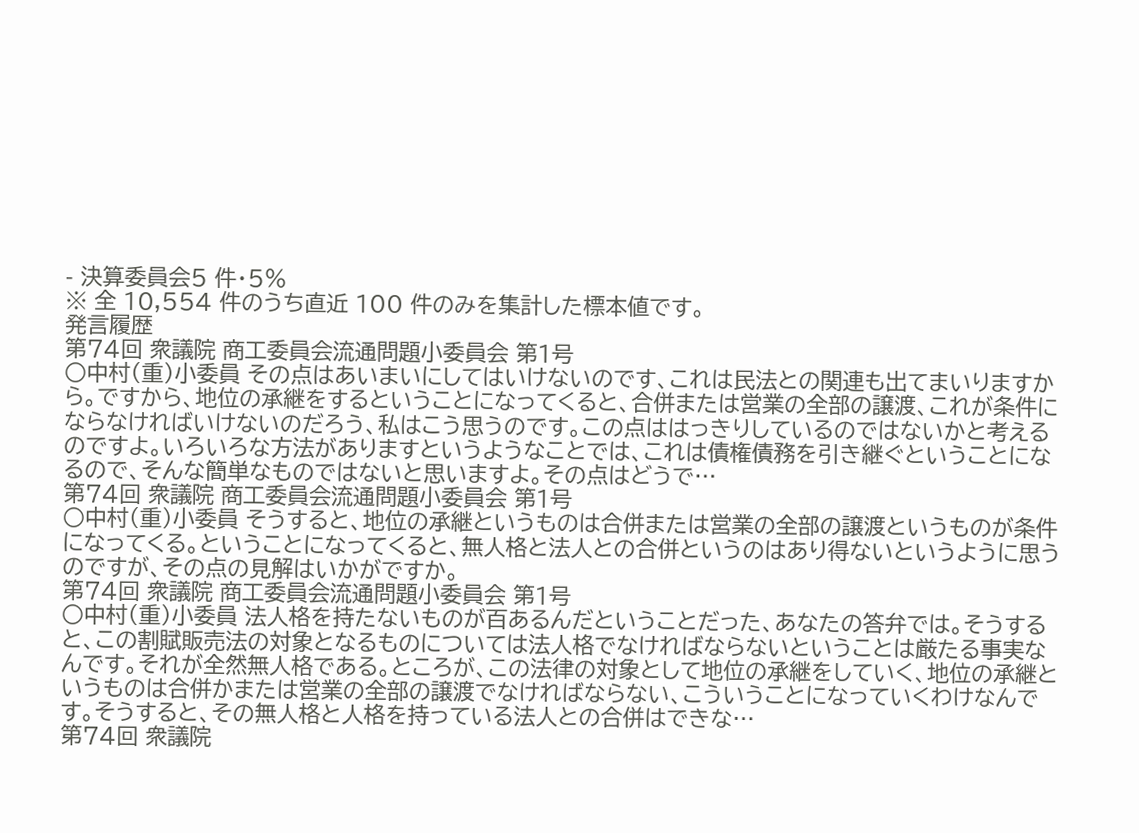- 決算委員会5 件・5%
※ 全 10,554 件のうち直近 100 件のみを集計した標本値です。
発言履歴
第74回 衆議院 商工委員会流通問題小委員会 第1号
○中村(重)小委員 その点はあいまいにしてはいけないのです、これは民法との関連も出てまいりますから。ですから、地位の承継をするということになってくると、合併または営業の全部の譲渡、これが条件にならなければいけないのだろう、私はこう思うのです。この点ははっきりしているのではないかと考えるのですよ。いろいろな方法がありますというようなことでは、これは債権債務を引き継ぐということになるので、そんな簡単なものではないと思いますよ。その点はどうで…
第74回 衆議院 商工委員会流通問題小委員会 第1号
○中村(重)小委員 そうすると、地位の承継というものは合併または営業の全部の譲渡というものが条件になってくる。ということになってくると、無人格と法人との合併というのはあり得ないというように思うのですが、その点の見解はいかがですか。
第74回 衆議院 商工委員会流通問題小委員会 第1号
○中村(重)小委員 法人格を持たないものが百あるんだということだった、あなたの答弁では。そうすると、この割賦販売法の対象となるものについては法人格でなければならないということは厳たる事実なんです。それが全然無人格である。ところが、この法律の対象として地位の承継をしていく、地位の承継というものは合併かまたは営業の全部の譲渡でなければならない、こういうことになっていくわけなんです。そうすると、その無人格と人格を持っている法人との合併はできな…
第74回 衆議院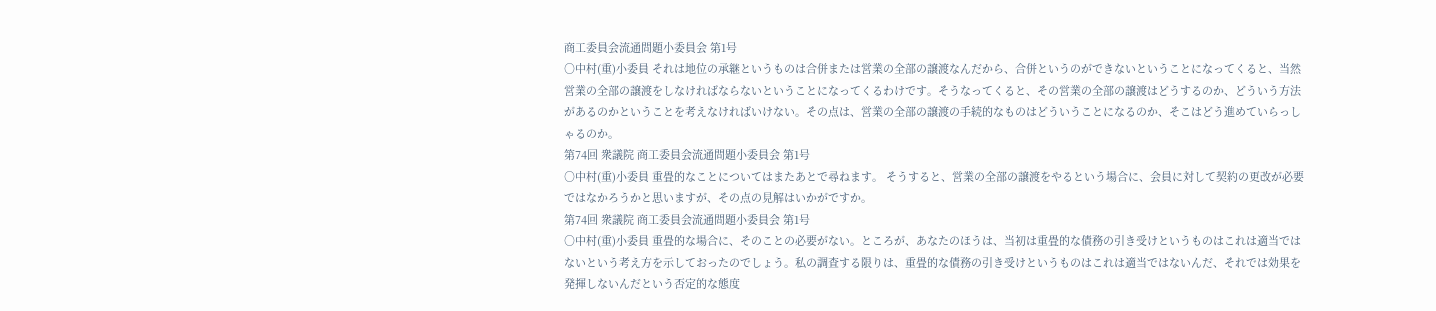商工委員会流通問題小委員会 第1号
○中村(重)小委員 それは地位の承継というものは合併または営業の全部の譲渡なんだから、合併というのができないということになってくると、当然営業の全部の譲渡をしなければならないということになってくるわけです。そうなってくると、その営業の全部の譲渡はどうするのか、どういう方法があるのかということを考えなければいけない。その点は、営業の全部の譲渡の手続的なものはどういうことになるのか、そこはどう進めていらっしゃるのか。
第74回 衆議院 商工委員会流通問題小委員会 第1号
○中村(重)小委員 重畳的なことについてはまたあとで尋ねます。 そうすると、営業の全部の譲渡をやるという場合に、会員に対して契約の更改が必要ではなかろうかと思いますが、その点の見解はいかがですか。
第74回 衆議院 商工委員会流通問題小委員会 第1号
○中村(重)小委員 重畳的な場合に、そのことの必要がない。ところが、あなたのほうは、当初は重畳的な債務の引き受けというものはこれは適当ではないという考え方を示しておったのでしょう。私の調査する限りは、重畳的な債務の引き受けというものはこれは適当ではないんだ、それでは効果を発揮しないんだという否定的な態度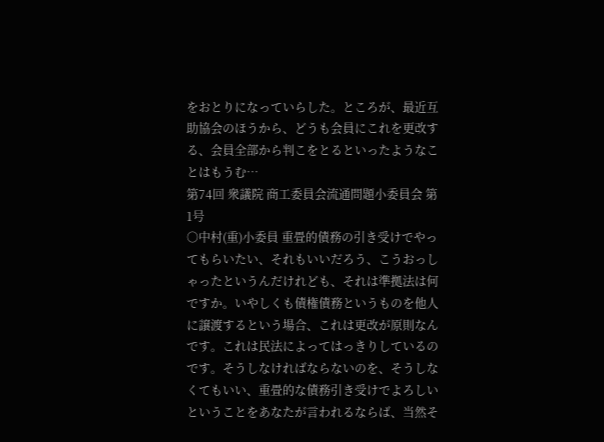をおとりになっていらした。ところが、最近互助協会のほうから、どうも会員にこれを更改する、会員全部から判こをとるといったようなことはもうむ…
第74回 衆議院 商工委員会流通問題小委員会 第1号
○中村(重)小委員 重畳的債務の引き受けでやってもらいたい、それもいいだろう、こうおっしゃったというんだけれども、それは準拠法は何ですか。いやしくも債権債務というものを他人に譲渡するという場合、これは更改が原則なんです。これは民法によってはっきりしているのです。そうしなければならないのを、そうしなくてもいい、重畳的な債務引き受けでよろしいということをあなたが言われるならば、当然そ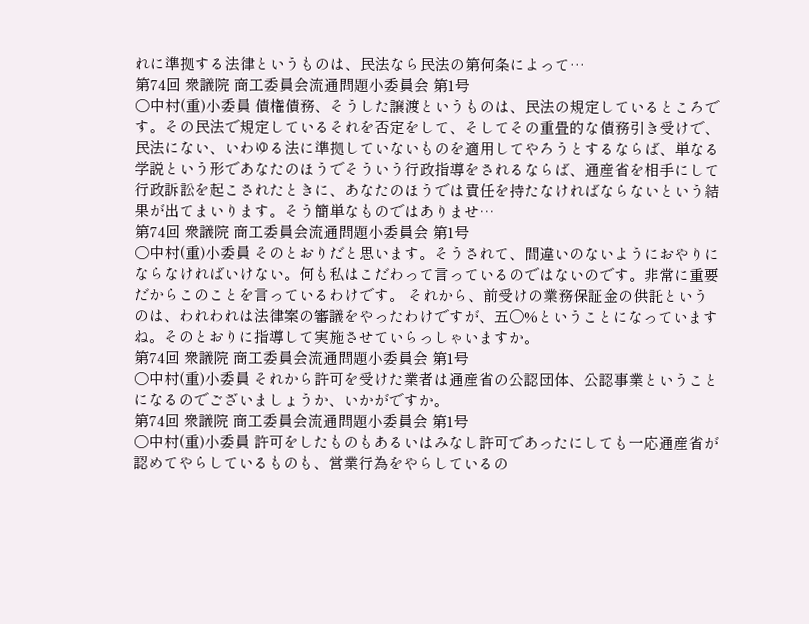れに準拠する法律というものは、民法なら民法の第何条によって…
第74回 衆議院 商工委員会流通問題小委員会 第1号
○中村(重)小委員 債権債務、そうした譲渡というものは、民法の規定しているところです。その民法で規定しているそれを否定をして、そしてその重畳的な債務引き受けで、民法にない、いわゆる法に準拠していないものを適用してやろうとするならば、単なる学説という形であなたのほうでそういう行政指導をされるならば、通産省を相手にして行政訴訟を起こされたときに、あなたのほうでは責任を持たなければならないという結果が出てまいります。そう簡単なものではありませ…
第74回 衆議院 商工委員会流通問題小委員会 第1号
○中村(重)小委員 そのとおりだと思います。そうされて、間違いのないようにおやりにならなければいけない。何も私はこだわって言っているのではないのです。非常に重要だからこのことを言っているわけです。 それから、前受けの業務保証金の供託というのは、われわれは法律案の審議をやったわけですが、五〇%ということになっていますね。そのとおりに指導して実施させていらっしゃいますか。
第74回 衆議院 商工委員会流通問題小委員会 第1号
○中村(重)小委員 それから許可を受けた業者は通産省の公認団体、公認事業ということになるのでございましょうか、いかがですか。
第74回 衆議院 商工委員会流通問題小委員会 第1号
○中村(重)小委員 許可をしたものもあるいはみなし許可であったにしても一応通産省が認めてやらしているものも、営業行為をやらしているの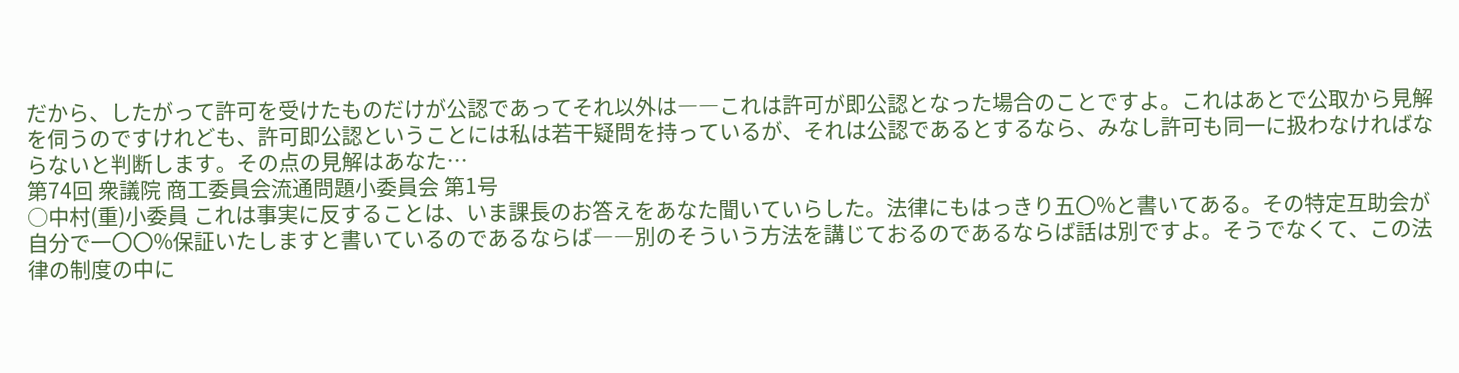だから、したがって許可を受けたものだけが公認であってそれ以外は――これは許可が即公認となった場合のことですよ。これはあとで公取から見解を伺うのですけれども、許可即公認ということには私は若干疑問を持っているが、それは公認であるとするなら、みなし許可も同一に扱わなければならないと判断します。その点の見解はあなた…
第74回 衆議院 商工委員会流通問題小委員会 第1号
○中村(重)小委員 これは事実に反することは、いま課長のお答えをあなた聞いていらした。法律にもはっきり五〇%と書いてある。その特定互助会が自分で一〇〇%保証いたしますと書いているのであるならば――別のそういう方法を講じておるのであるならば話は別ですよ。そうでなくて、この法律の制度の中に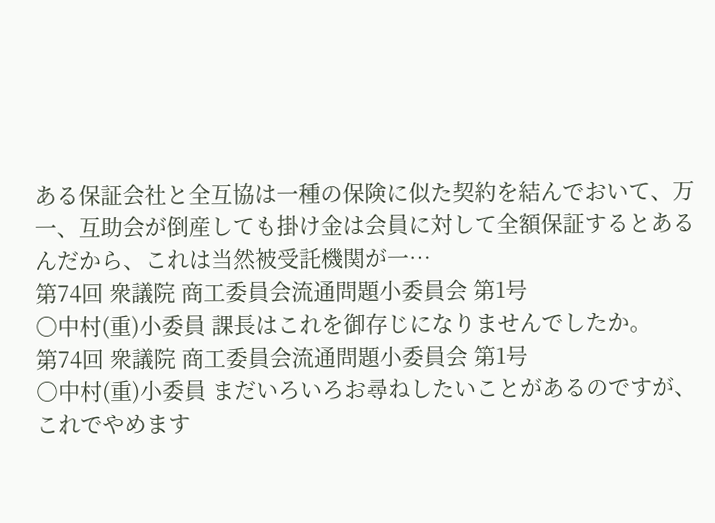ある保証会社と全互協は一種の保険に似た契約を結んでおいて、万一、互助会が倒産しても掛け金は会員に対して全額保証するとあるんだから、これは当然被受託機関が一…
第74回 衆議院 商工委員会流通問題小委員会 第1号
○中村(重)小委員 課長はこれを御存じになりませんでしたか。
第74回 衆議院 商工委員会流通問題小委員会 第1号
○中村(重)小委員 まだいろいろお尋ねしたいことがあるのですが、これでやめます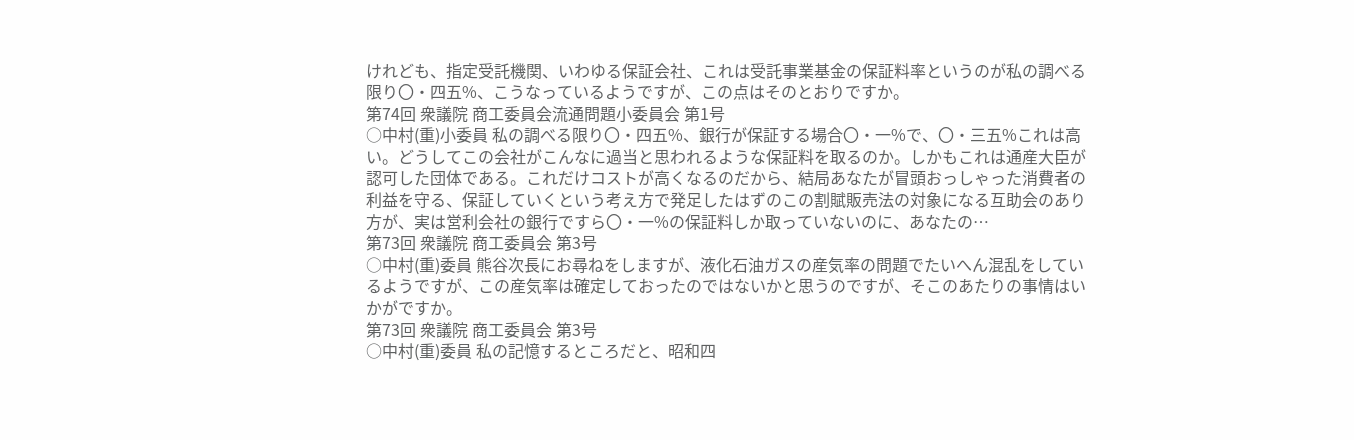けれども、指定受託機関、いわゆる保証会社、これは受託事業基金の保証料率というのが私の調べる限り〇・四五%、こうなっているようですが、この点はそのとおりですか。
第74回 衆議院 商工委員会流通問題小委員会 第1号
○中村(重)小委員 私の調べる限り〇・四五%、銀行が保証する場合〇・一%で、〇・三五%これは高い。どうしてこの会社がこんなに過当と思われるような保証料を取るのか。しかもこれは通産大臣が認可した団体である。これだけコストが高くなるのだから、結局あなたが冒頭おっしゃった消費者の利益を守る、保証していくという考え方で発足したはずのこの割賦販売法の対象になる互助会のあり方が、実は営利会社の銀行ですら〇・一%の保証料しか取っていないのに、あなたの…
第73回 衆議院 商工委員会 第3号
○中村(重)委員 熊谷次長にお尋ねをしますが、液化石油ガスの産気率の問題でたいへん混乱をしているようですが、この産気率は確定しておったのではないかと思うのですが、そこのあたりの事情はいかがですか。
第73回 衆議院 商工委員会 第3号
○中村(重)委員 私の記憶するところだと、昭和四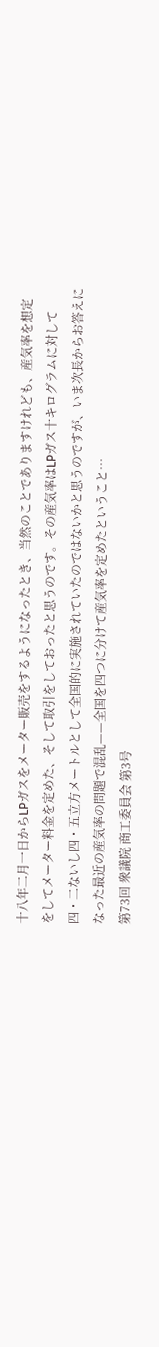十八年二月一日からLPガスをメーター販売をするようになったとき、当然のことでありますけれども、産気率を想定をしてメーター料金を定めた、そして取引をしておったと思うのです。その産気率はLPガス十キログラムに対して四・二ないし四・五立方メートルとして全国的に実施されていたのではないかと思うのですが、いま次長からお答えになった最近の産気率の問題で混乱——全国を四つに分けて産気率を定めたということ…
第73回 衆議院 商工委員会 第3号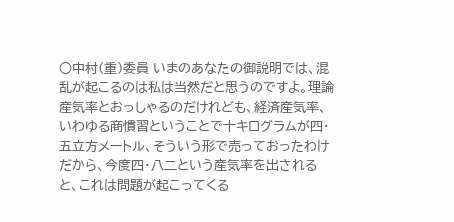○中村(重)委員 いまのあなたの御説明では、混乱が起こるのは私は当然だと思うのですよ。理論産気率とおっしゃるのだけれども、経済産気率、いわゆる商慣習ということで十キログラムが四・五立方メートル、そういう形で売っておったわけだから、今度四・八二という産気率を出されると、これは問題が起こってくる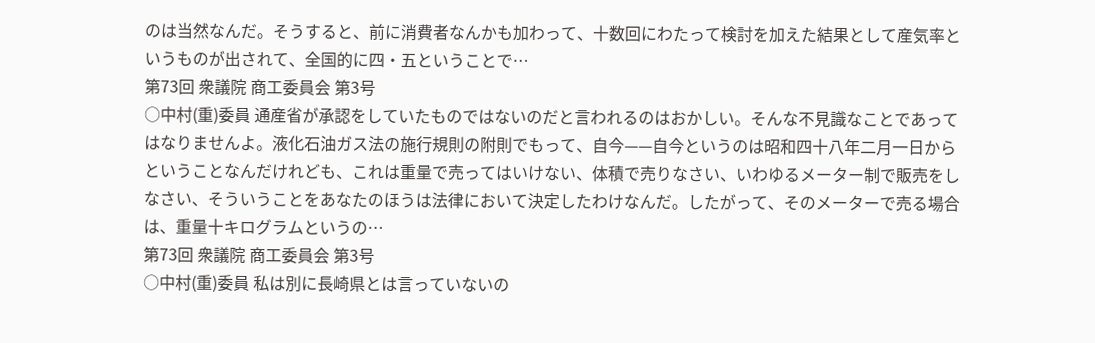のは当然なんだ。そうすると、前に消費者なんかも加わって、十数回にわたって検討を加えた結果として産気率というものが出されて、全国的に四・五ということで…
第73回 衆議院 商工委員会 第3号
○中村(重)委員 通産省が承認をしていたものではないのだと言われるのはおかしい。そんな不見識なことであってはなりませんよ。液化石油ガス法の施行規則の附則でもって、自今——自今というのは昭和四十八年二月一日からということなんだけれども、これは重量で売ってはいけない、体積で売りなさい、いわゆるメーター制で販売をしなさい、そういうことをあなたのほうは法律において決定したわけなんだ。したがって、そのメーターで売る場合は、重量十キログラムというの…
第73回 衆議院 商工委員会 第3号
○中村(重)委員 私は別に長崎県とは言っていないの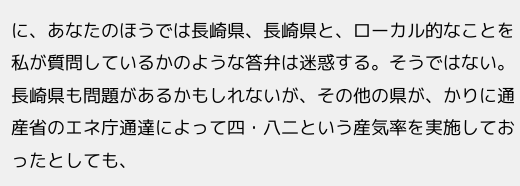に、あなたのほうでは長崎県、長崎県と、ローカル的なことを私が質問しているかのような答弁は迷惑する。そうではない。長崎県も問題があるかもしれないが、その他の県が、かりに通産省のエネ庁通達によって四・八二という産気率を実施しておったとしても、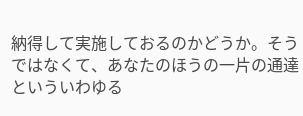納得して実施しておるのかどうか。そうではなくて、あなたのほうの一片の通達といういわゆる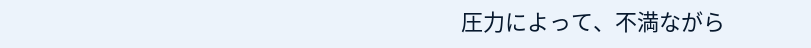圧力によって、不満ながら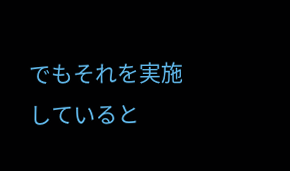でもそれを実施していると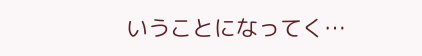いうことになってく…